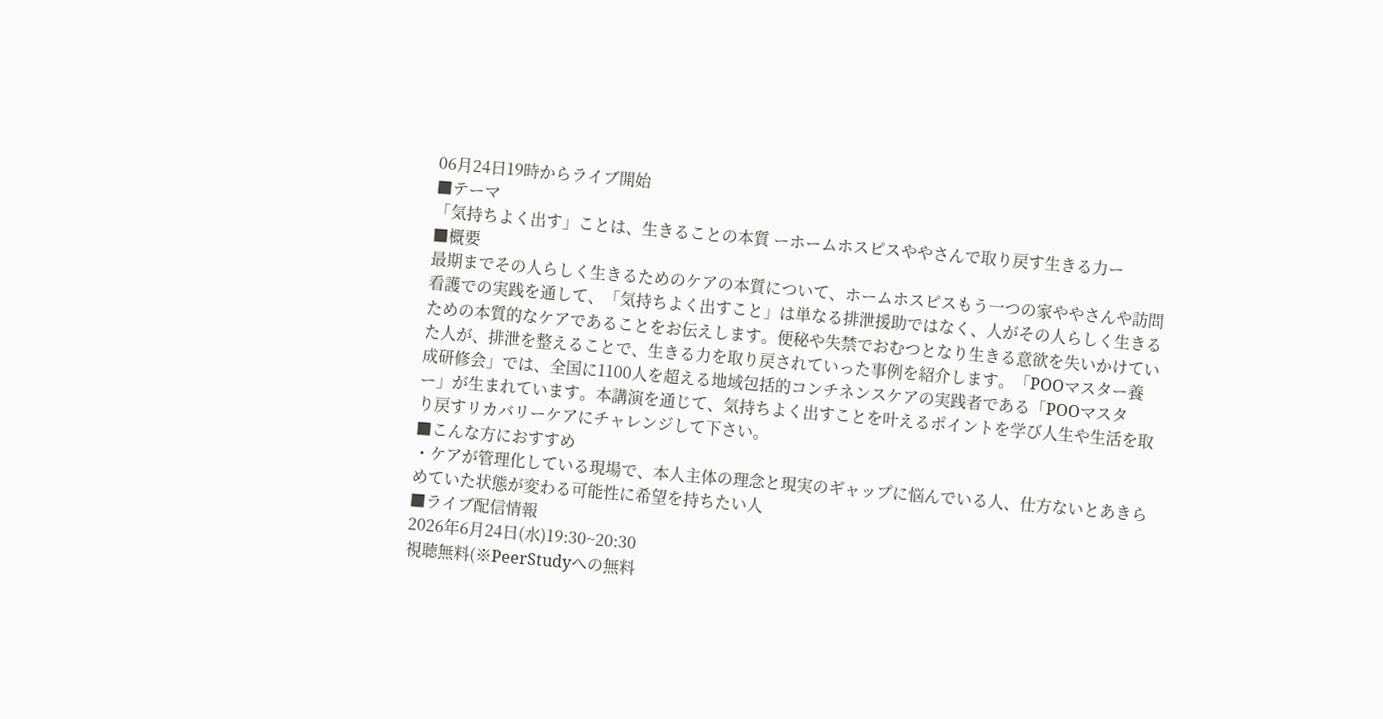06月24日19時からライブ開始
■テーマ
「気持ちよく出す」ことは、生きることの本質 ーホームホスピスややさんで取り戻す生きる力ー
■概要
最期までその人らしく生きるためのケアの本質について、ホームホスピスもう一つの家ややさんや訪問看護での実践を通して、「気持ちよく出すこと」は単なる排泄援助ではなく、人がその人らしく生きるための本質的なケアであることをお伝えします。便秘や失禁でおむつとなり生きる意欲を失いかけていた人が、排泄を整えることで、生きる力を取り戻されていった事例を紹介します。「POOマスター養成研修会」では、全国に1100人を超える地域包括的コンチネンスケアの実践者である「POOマスター」が生まれています。本講演を通じて、気持ちよく出すことを叶えるポイントを学び人生や生活を取り戻すリカバリーケアにチャレンジして下さい。
■こんな方におすすめ
・ケアが管理化している現場で、本人主体の理念と現実のギャップに悩んでいる人、仕方ないとあきらめていた状態が変わる可能性に希望を持ちたい人
■ライブ配信情報
2026年6月24日(水)19:30~20:30
視聴無料(※PeerStudyへの無料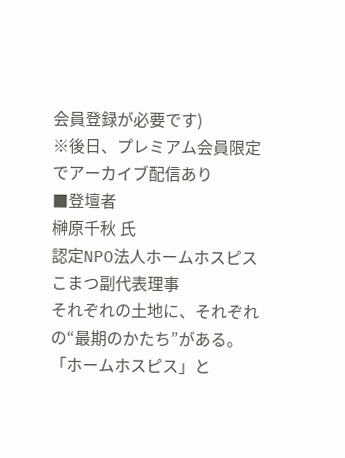会員登録が必要です)
※後日、プレミアム会員限定でアーカイブ配信あり
■登壇者
榊原千秋 氏
認定NPO法人ホームホスピスこまつ副代表理事
それぞれの土地に、それぞれの“最期のかたち”がある。
「ホームホスピス」と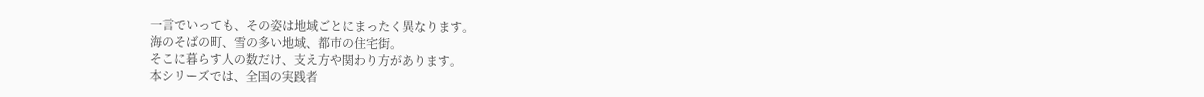一言でいっても、その姿は地域ごとにまったく異なります。
海のそばの町、雪の多い地域、都市の住宅街。
そこに暮らす人の数だけ、支え方や関わり方があります。
本シリーズでは、全国の実践者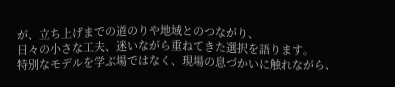が、立ち上げまでの道のりや地域とのつながり、
日々の小さな工夫、迷いながら重ねてきた選択を語ります。
特別なモデルを学ぶ場ではなく、現場の息づかいに触れながら、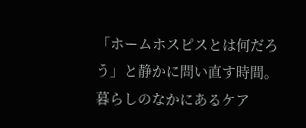「ホームホスピスとは何だろう」と静かに問い直す時間。
暮らしのなかにあるケア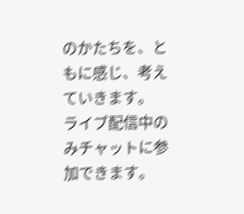のかたちを、ともに感じ、考えていきます。
ライブ配信中のみチャットに参加できます。